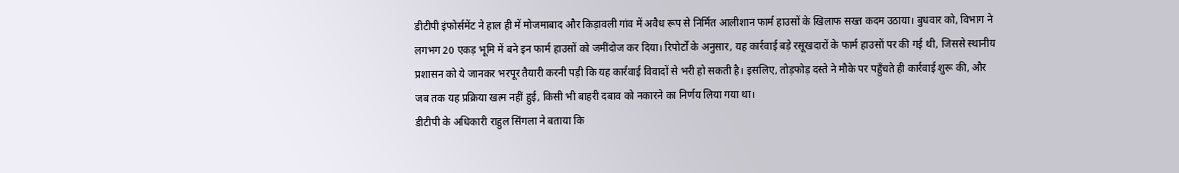डीटीपी इंफोर्समेंट ने हाल ही में मोजमाबाद और किड़ावली गांव में अवैध रूप से निर्मित आलीशान फार्म हाउसों के खिलाफ सख्त कदम उठाया। बुधवार को, विभाग ने लगभग 20 एकड़ भूमि में बने इन फार्म हाउसों को जमींदोज कर दिया। रिपोर्टों के अनुसार, यह कार्रवाई बड़े रसूखदारों के फार्म हाउसों पर की गई थी, जिससे स्थानीय प्रशासन को ये जानकर भरपूर तैयारी करनी पड़ी कि यह कार्रवाई विवादों से भरी हो सकती है। इसलिए, तोड़फोड़ दस्ते ने मौके पर पहुँचते ही कार्रवाई शुरू की, और जब तक यह प्रक्रिया खत्म नहीं हुई, किसी भी बाहरी दबाव को नकारने का निर्णय लिया गया था।
डीटीपी के अधिकारी राहुल सिंगला ने बताया कि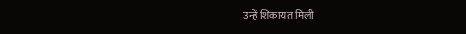उन्हें शिकायत मिली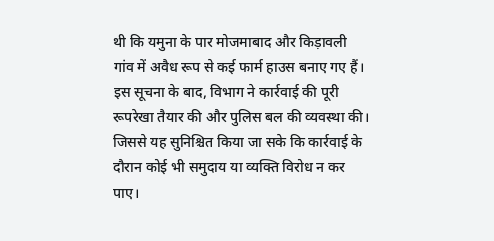थी कि यमुना के पार मोजमाबाद और किड़ावली गांव में अवैध रूप से कई फार्म हाउस बनाए गए हैं। इस सूचना के बाद, विभाग ने कार्रवाई की पूरी रूपरेखा तैयार की और पुलिस बल की व्यवस्था की। जिससे यह सुनिश्चित किया जा सके कि कार्रवाई के दौरान कोई भी समुदाय या व्यक्ति विरोध न कर पाए।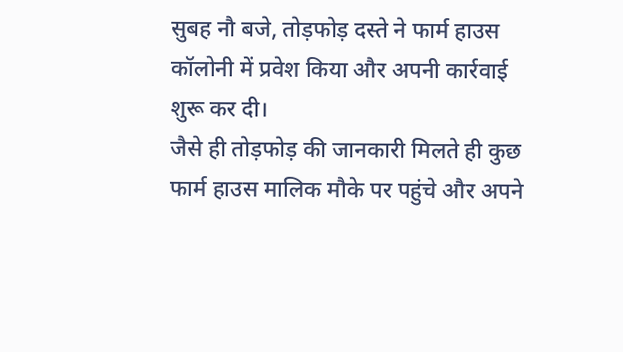सुबह नौ बजे, तोड़फोड़ दस्ते ने फार्म हाउस कॉलोनी में प्रवेश किया और अपनी कार्रवाई शुरू कर दी।
जैसे ही तोड़फोड़ की जानकारी मिलते ही कुछ फार्म हाउस मालिक मौके पर पहुंचे और अपने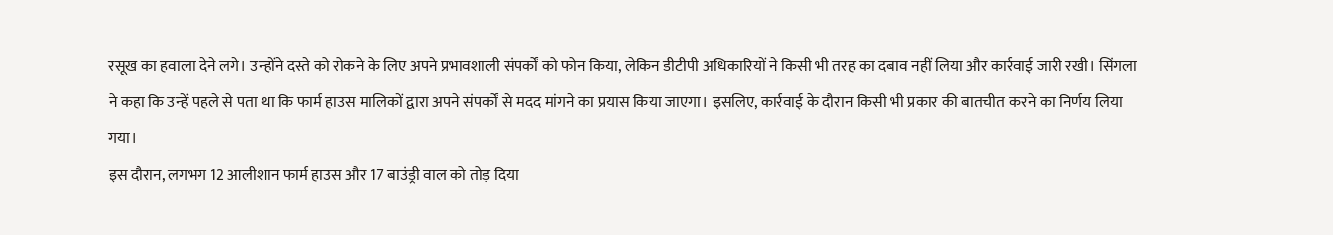रसूख का हवाला देने लगे। उन्होंने दस्ते को रोकने के लिए अपने प्रभावशाली संपर्कों को फोन किया, लेकिन डीटीपी अधिकारियों ने किसी भी तरह का दबाव नहीं लिया और कार्रवाई जारी रखी। सिंगला ने कहा कि उन्हें पहले से पता था कि फार्म हाउस मालिकों द्वारा अपने संपर्कों से मदद मांगने का प्रयास किया जाएगा। इसलिए, कार्रवाई के दौरान किसी भी प्रकार की बातचीत करने का निर्णय लिया गया।
इस दौरान, लगभग 12 आलीशान फार्म हाउस और 17 बाउंड्री वाल को तोड़ दिया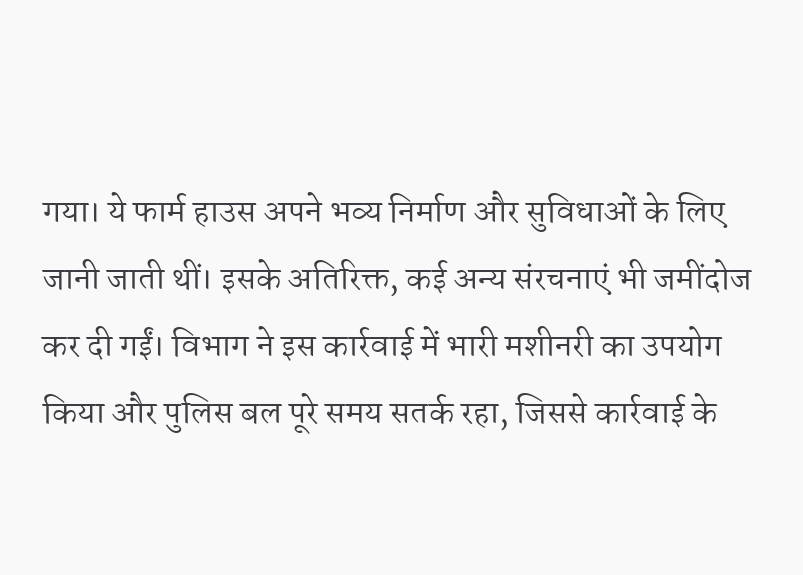गया। ये फार्म हाउस अपने भव्य निर्माण और सुविधाओं के लिए जानी जाती थीं। इसके अतिरिक्त, कई अन्य संरचनाएं भी जमींदोज कर दी गईं। विभाग ने इस कार्रवाई में भारी मशीनरी का उपयोग किया और पुलिस बल पूरे समय सतर्क रहा, जिससे कार्रवाई के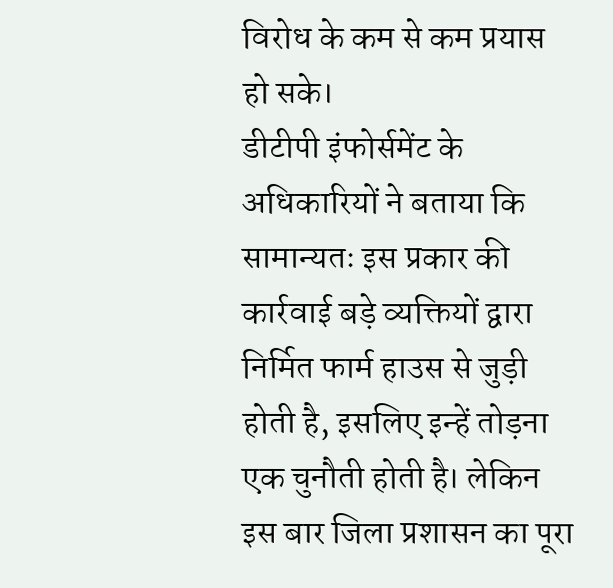विरोध के कम से कम प्रयास हो सके।
डीटीपी इंफोर्समेंट के अधिकारियों ने बताया कि सामान्यतः इस प्रकार की कार्रवाई बड़े व्यक्तियों द्वारा निर्मित फार्म हाउस से जुड़ी होती है, इसलिए इन्हें तोड़ना एक चुनौती होती है। लेकिन इस बार जिला प्रशासन का पूरा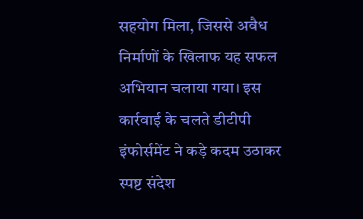सहयोग मिला, जिससे अवैध निर्माणों के खिलाफ यह सफल अभियान चलाया गया। इस कार्रवाई के चलते डीटीपी इंफोर्समेंट ने कड़े कदम उठाकर स्पष्ट संदेश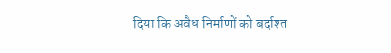दिया कि अवैध निर्माणों को बर्दाश्त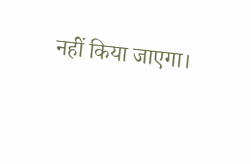नहीं किया जाएगा।